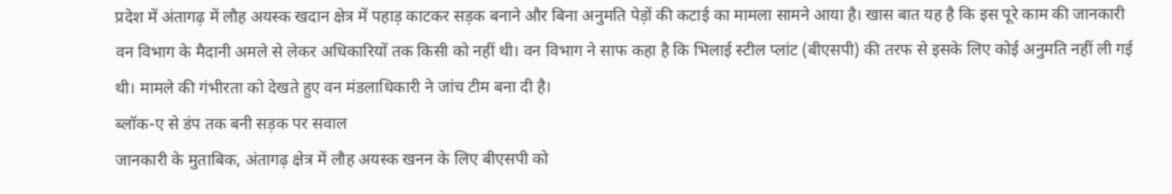प्रदेश में अंतागढ़ में लौह अयस्क खदान क्षेत्र में पहाड़ काटकर सड़क बनाने और बिना अनुमति पेड़ों की कटाई का मामला सामने आया है। खास बात यह है कि इस पूरे काम की जानकारी वन विभाग के मैदानी अमले से लेकर अधिकारियों तक किसी को नहीं थी। वन विभाग ने साफ कहा है कि भिलाई स्टील प्लांट (बीएसपी) की तरफ से इसके लिए कोई अनुमति नहीं ली गई थी। मामले की गंभीरता को देखते हुए वन मंडलाधिकारी ने जांच टीम बना दी है।
ब्लॉक-ए से डंप तक बनी सड़क पर सवाल
जानकारी के मुताबिक, अंतागढ़ क्षेत्र में लौह अयस्क खनन के लिए बीएसपी को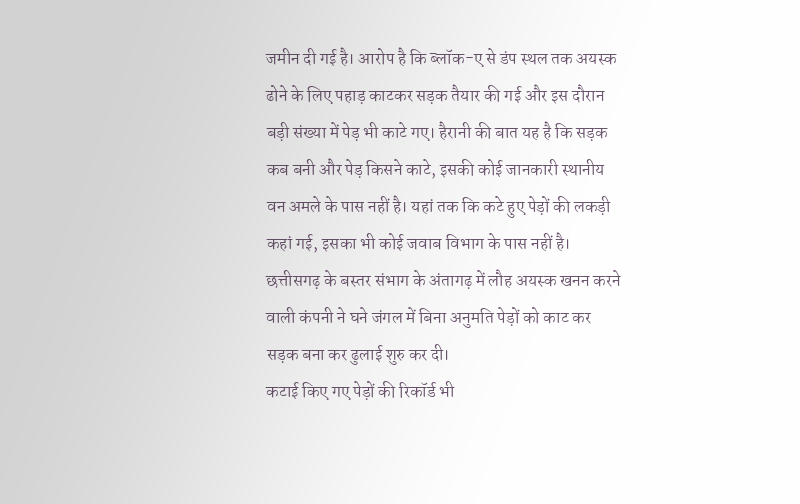जमीन दी गई है। आरोप है कि ब्लॉक-ए से डंप स्थल तक अयस्क ढोने के लिए पहाड़ काटकर सड़क तैयार की गई और इस दौरान बड़ी संख्या में पेड़ भी काटे गए। हैरानी की बात यह है कि सड़क कब बनी और पेड़ किसने काटे, इसकी कोई जानकारी स्थानीय वन अमले के पास नहीं है। यहां तक कि कटे हुए पेड़ों की लकड़ी कहां गई, इसका भी कोई जवाब विभाग के पास नहीं है।
छत्तीसगढ़ के बस्तर संभाग के अंतागढ़ में लौह अयस्क खनन करने वाली कंपनी ने घने जंगल में बिना अनुमति पेड़ों को काट कर सड़क बना कर ढुलाई शुरु कर दी।
कटाई किए गए पेड़ों की रिकॉर्ड भी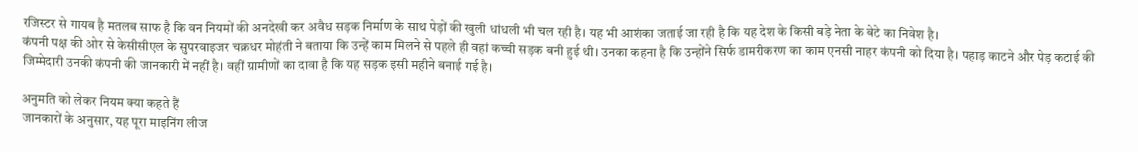रजिस्टर से गायब है मतलब साफ है कि वन नियमों की अनदेखी कर अवैध सड़क निर्माण के साथ पेड़ों की खुली धांधली भी चल रही है। यह भी आशंका जताई जा रही है कि यह देश के किसी बड़े नेता के बेटे का निवेश है।
कंपनी पक्ष की ओर से केसीसीएल के सुपरवाइजर चक्रधर मोहंती ने बताया कि उन्हें काम मिलने से पहले ही वहां कच्ची सड़क बनी हुई थी। उनका कहना है कि उन्होंने सिर्फ डामरीकरण का काम एनसी नाहर कंपनी को दिया है। पहाड़ काटने और पेड़ कटाई की जिम्मेदारी उनकी कंपनी की जानकारी में नहीं है। वहीं ग्रामीणों का दावा है कि यह सड़क इसी महीने बनाई गई है।

अनुमति को लेकर नियम क्या कहते हैं
जानकारों के अनुसार, यह पूरा माइनिंग लीज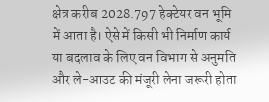क्षेत्र करीब 2028.797 हेक्टेयर वन भूमि में आता है। ऐसे में किसी भी निर्माण कार्य या बदलाव के लिए वन विभाग से अनुमति और ले-आउट की मंजूरी लेना जरूरी होता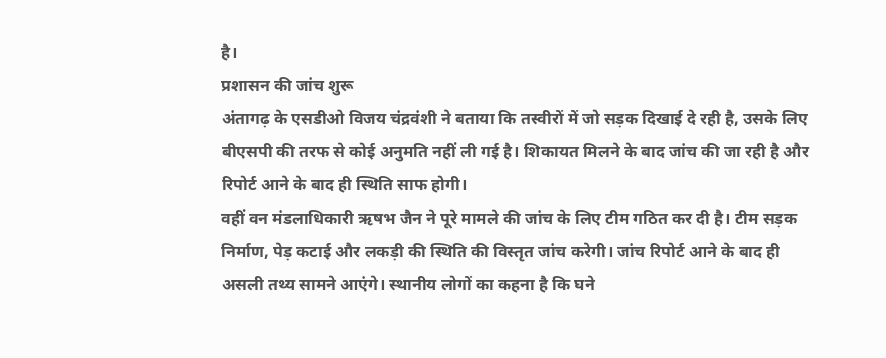है।
प्रशासन की जांच शुरू
अंतागढ़ के एसडीओ विजय चंद्रवंशी ने बताया कि तस्वीरों में जो सड़क दिखाई दे रही है, उसके लिए बीएसपी की तरफ से कोई अनुमति नहीं ली गई है। शिकायत मिलने के बाद जांच की जा रही है और रिपोर्ट आने के बाद ही स्थिति साफ होगी।
वहीं वन मंडलाधिकारी ऋषभ जैन ने पूरे मामले की जांच के लिए टीम गठित कर दी है। टीम सड़क निर्माण, पेड़ कटाई और लकड़ी की स्थिति की विस्तृत जांच करेगी। जांच रिपोर्ट आने के बाद ही असली तथ्य सामने आएंगे। स्थानीय लोगों का कहना है कि घने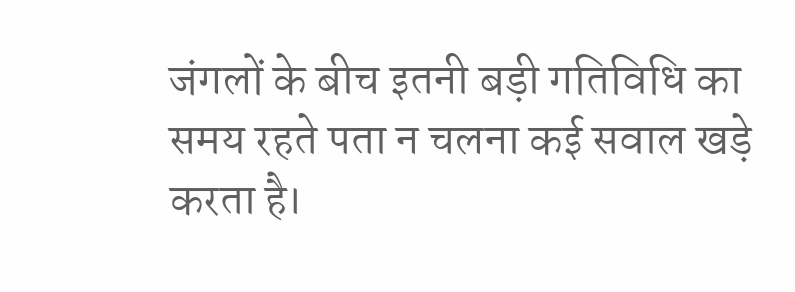जंगलों के बीच इतनी बड़ी गतिविधि का समय रहते पता न चलना कई सवाल खड़े करता है।